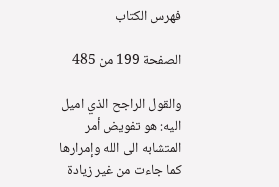فهرس الكتاب

الصفحة 199 من 485

والقول الراجح الذي اميل اليه: هو تفويض أمر المتشابه الى الله وإمرارها كما جاءت من غير زيادة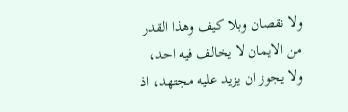ولا نقصان وبلا كيف وهذا القدر من الايمان لا يخالف فيه احد، ولا يجوز ان يزيد عليه مجتهد، اذ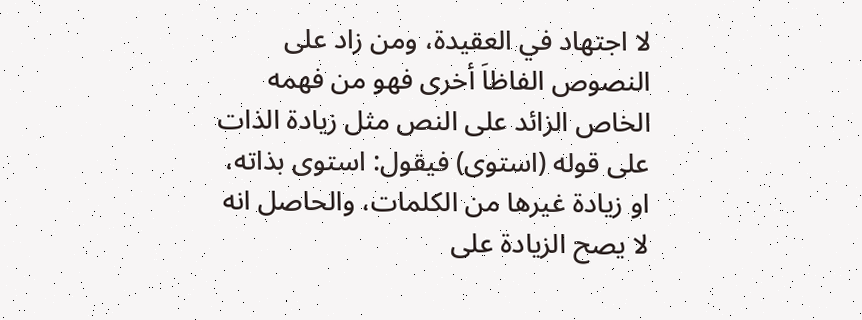لا اجتهاد في العقيدة، ومن زاد على النصوص الفاظاَ أخرى فهو من فهمه الخاص الزائد على النص مثل زيادة الذات على قوله (استوى) فيقول: استوى بذاته، او زيادة غيرها من الكلمات، والحاصل انه لا يصح الزيادة على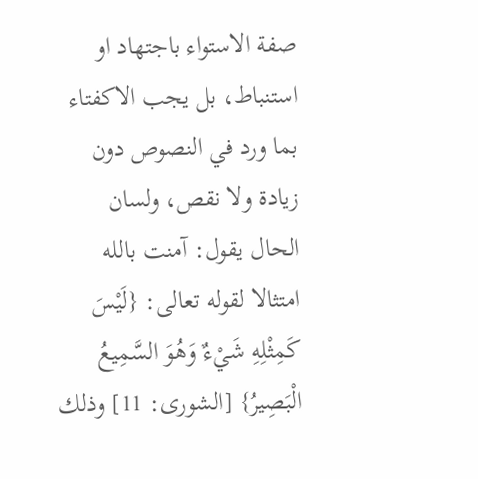صفة الاستواء باجتهاد او استنباط، بل يجب الاكفتاء بما ورد في النصوص دون زيادة ولا نقص، ولسان الحال يقول: آمنت بالله امتثالا لقوله تعالى: {لَيْسَ كَمِثْلِهِ شَيْءٌ وَهُوَ السَّمِيعُ الْبَصِيرُ} [الشورى: 11] وذلك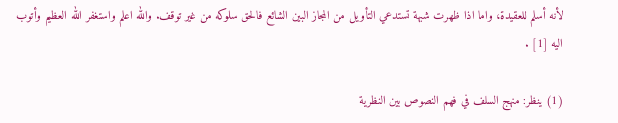لأنه أسلم للعقيدة، واما اذا ظهرت شبهة تستدعي التأويل من المجاز البين الشائع فالحق سلوكه من غير توقف. والله اعلم واستغفر الله العظيم وأتوب اليه [1] .

(1) ينظر: منهج السلف في فهم النصوص بين النظرية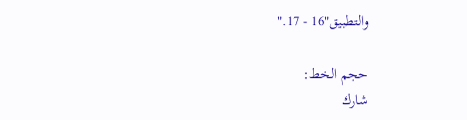والتطبيق"16 - 17."

حجم الخط:
شارك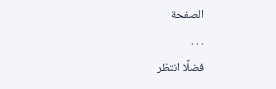الصفحة
. . .
فضلًا انتظر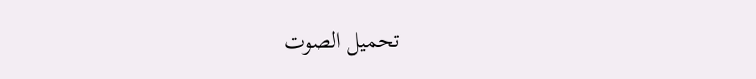تحميل الصوت